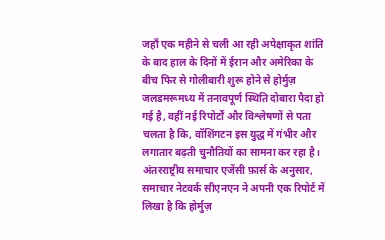जहाँ एक महीने से चली आ रही अपेक्षाकृत शांति के बाद हाल के दिनों में ईरान और अमेरिका के बीच फिर से गोलीबारी शुरू होने से होर्मुज़ जलडमरूमध्य में तनावपूर्ण स्थिति दोबारा पैदा हो गई है, वहीं नई रिपोर्टों और विश्लेषणों से पता चलता है कि, वॉशिंगटन इस युद्ध में गंभीर और लगातार बढ़ती चुनौतियों का सामना कर रहा है।
अंतरराष्ट्रीय समाचार एजेंसी फ़ार्स के अनुसार, समाचार नेटवर्क सीएनएन ने अपनी एक रिपोर्ट में लिखा है कि होर्मुज़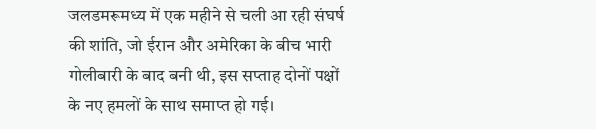जलडमरूमध्य में एक महीने से चली आ रही संघर्ष की शांति, जो ईरान और अमेरिका के बीच भारी गोलीबारी के बाद बनी थी, इस सप्ताह दोनों पक्षों के नए हमलों के साथ समाप्त हो गई।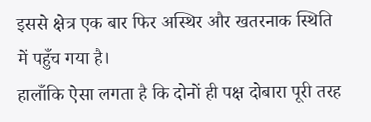इससे क्षेत्र एक बार फिर अस्थिर और खतरनाक स्थिति में पहुँच गया है।
हालाँकि ऐसा लगता है कि दोनों ही पक्ष दोबारा पूरी तरह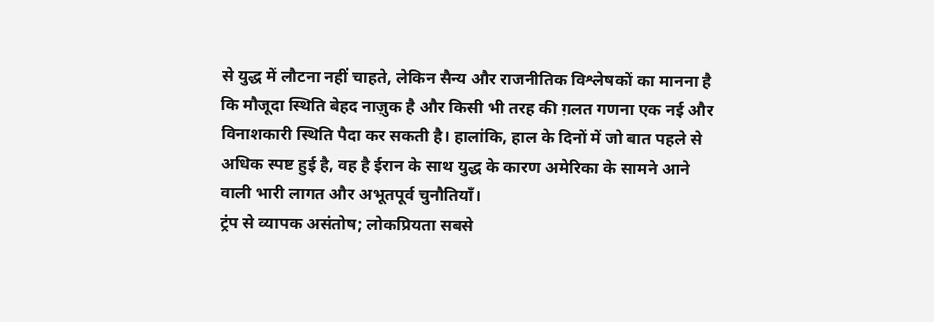से युद्ध में लौटना नहीं चाहते, लेकिन सैन्य और राजनीतिक विश्लेषकों का मानना है कि मौजूदा स्थिति बेहद नाज़ुक है और किसी भी तरह की ग़लत गणना एक नई और विनाशकारी स्थिति पैदा कर सकती है। हालांकि, हाल के दिनों में जो बात पहले से अधिक स्पष्ट हुई है, वह है ईरान के साथ युद्ध के कारण अमेरिका के सामने आने वाली भारी लागत और अभूतपूर्व चुनौतियाँ।
ट्रंप से व्यापक असंतोष; लोकप्रियता सबसे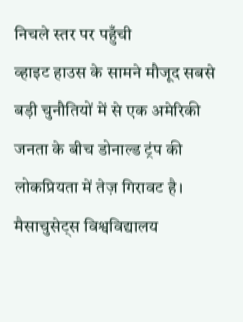निचले स्तर पर पहुँची
व्हाइट हाउस के सामने मौजूद सबसे बड़ी चुनौतियों में से एक अमेरिकी जनता के बीच डोनाल्ड ट्रंप की लोकप्रियता में तेज़ गिरावट है।
मैसाचुसेट्स विश्वविद्यालय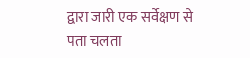द्वारा जारी एक सर्वेक्षण से पता चलता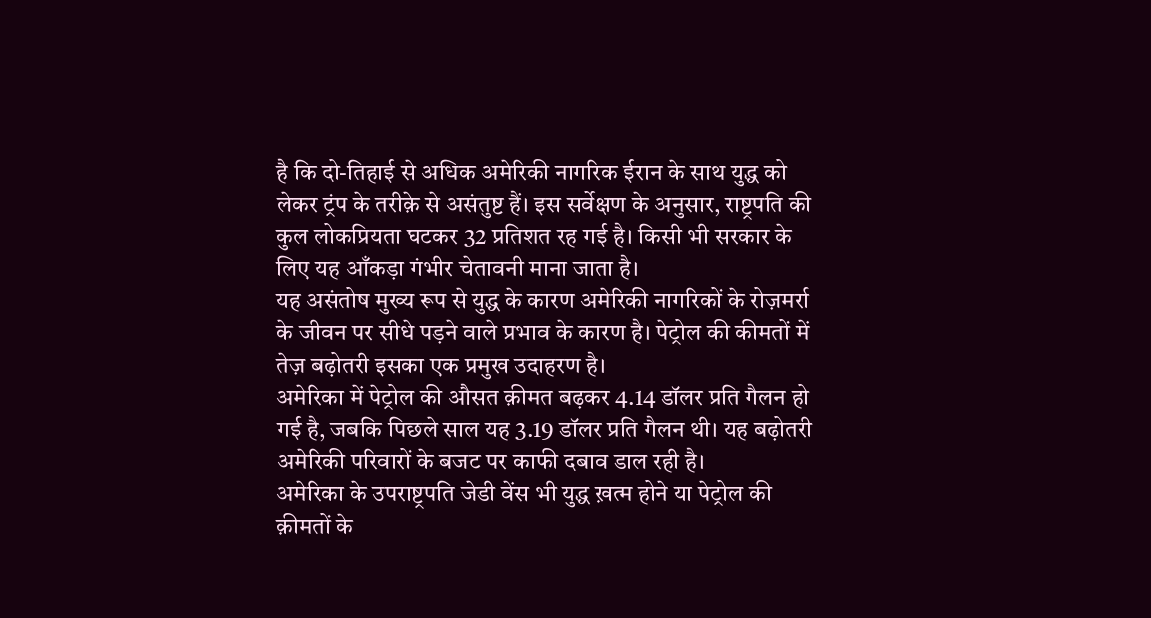है कि दो-तिहाई से अधिक अमेरिकी नागरिक ईरान के साथ युद्ध को लेकर ट्रंप के तरीक़े से असंतुष्ट हैं। इस सर्वेक्षण के अनुसार, राष्ट्रपति की कुल लोकप्रियता घटकर 32 प्रतिशत रह गई है। किसी भी सरकार के लिए यह आँकड़ा गंभीर चेतावनी माना जाता है।
यह असंतोष मुख्य रूप से युद्ध के कारण अमेरिकी नागरिकों के रोज़मर्रा के जीवन पर सीधे पड़ने वाले प्रभाव के कारण है। पेट्रोल की कीमतों में तेज़ बढ़ोतरी इसका एक प्रमुख उदाहरण है।
अमेरिका में पेट्रोल की औसत क़ीमत बढ़कर 4.14 डॉलर प्रति गैलन हो गई है, जबकि पिछले साल यह 3.19 डॉलर प्रति गैलन थी। यह बढ़ोतरी अमेरिकी परिवारों के बजट पर काफी दबाव डाल रही है।
अमेरिका के उपराष्ट्रपति जेडी वेंस भी युद्ध ख़त्म होने या पेट्रोल की क़ीमतों के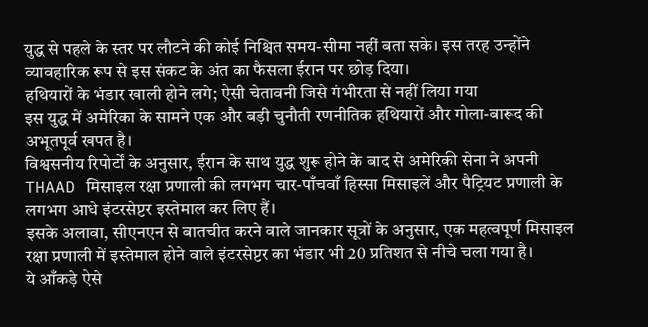युद्ध से पहले के स्तर पर लौटने की कोई निश्चित समय-सीमा नहीं बता सके। इस तरह उन्होंने व्यावहारिक रूप से इस संकट के अंत का फैसला ईरान पर छोड़ दिया।
हथियारों के भंडार खाली होने लगे; ऐसी चेतावनी जिसे गंभीरता से नहीं लिया गया
इस युद्ध में अमेरिका के सामने एक और बड़ी चुनौती रणनीतिक हथियारों और गोला-बारूद की अभूतपूर्व खपत है।
विश्वसनीय रिपोर्टों के अनुसार, ईरान के साथ युद्ध शुरू होने के बाद से अमेरिकी सेना ने अपनी THAAD मिसाइल रक्षा प्रणाली की लगभग चार-पाँचवाँ हिस्सा मिसाइलें और पैट्रियट प्रणाली के लगभग आधे इंटरसेप्टर इस्तेमाल कर लिए हैं।
इसके अलावा, सीएनएन से बातचीत करने वाले जानकार सूत्रों के अनुसार, एक महत्वपूर्ण मिसाइल रक्षा प्रणाली में इस्तेमाल होने वाले इंटरसेप्टर का भंडार भी 20 प्रतिशत से नीचे चला गया है।
ये आँकड़े ऐसे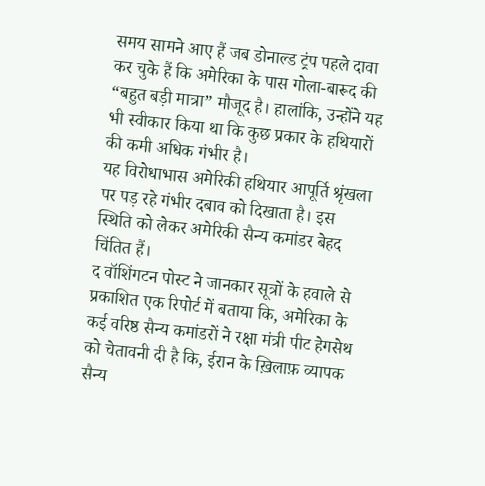समय सामने आए हैं जब डोनाल्ड ट्रंप पहले दावा कर चुके हैं कि अमेरिका के पास गोला-बारूद की “बहुत बड़ी मात्रा” मौजूद है। हालांकि, उन्होंने यह भी स्वीकार किया था कि कुछ प्रकार के हथियारों की कमी अधिक गंभीर है।
यह विरोधाभास अमेरिकी हथियार आपूर्ति श्रृंखला पर पड़ रहे गंभीर दबाव को दिखाता है। इस स्थिति को लेकर अमेरिकी सैन्य कमांडर बेहद चिंतित हैं।
द वॉशिंगटन पोस्ट ने जानकार सूत्रों के हवाले से प्रकाशित एक रिपोर्ट में बताया कि, अमेरिका के कई वरिष्ठ सैन्य कमांडरों ने रक्षा मंत्री पीट हेगसेथ को चेतावनी दी है कि, ईरान के ख़िलाफ़ व्यापक सैन्य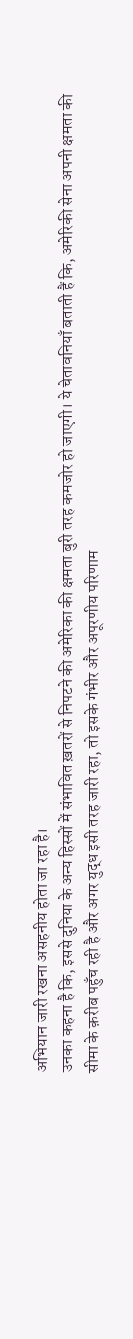अभियान जारी रखना असहनीय होता जा रहा है।
उनका कहना है कि, इससे दुनिया के अन्य हिस्सों में संभावित ख़तरों से निपटने की अमेरिका की क्षमता बुरी तरह कमजोर हो जाएगी। ये चेतावनियाँ बताती हैं कि, अमेरिकी सेना अपनी क्षमता की सीमा के क़रीब पहुँच रही है और अगर युद्ध इसी तरह जारी रहा, तो इसके गंभीर और अपूरणीय परिणाम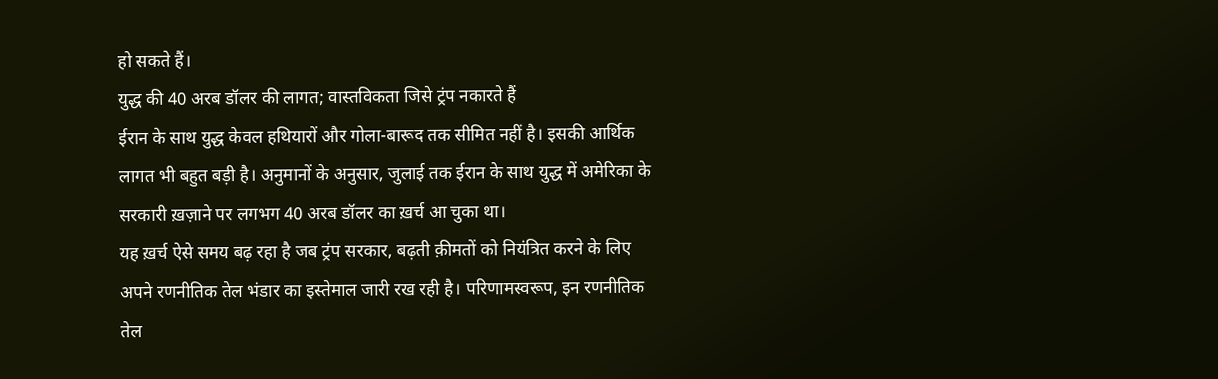हो सकते हैं।
युद्ध की 40 अरब डॉलर की लागत; वास्तविकता जिसे ट्रंप नकारते हैं
ईरान के साथ युद्ध केवल हथियारों और गोला-बारूद तक सीमित नहीं है। इसकी आर्थिक लागत भी बहुत बड़ी है। अनुमानों के अनुसार, जुलाई तक ईरान के साथ युद्ध में अमेरिका के सरकारी ख़ज़ाने पर लगभग 40 अरब डॉलर का ख़र्च आ चुका था।
यह ख़र्च ऐसे समय बढ़ रहा है जब ट्रंप सरकार, बढ़ती क़ीमतों को नियंत्रित करने के लिए अपने रणनीतिक तेल भंडार का इस्तेमाल जारी रख रही है। परिणामस्वरूप, इन रणनीतिक तेल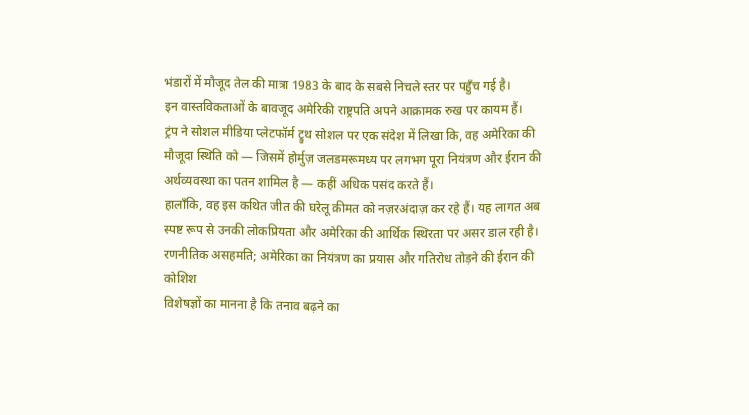भंडारों में मौजूद तेल की मात्रा 1983 के बाद के सबसे निचले स्तर पर पहुँच गई है।
इन वास्तविकताओं के बावजूद अमेरिकी राष्ट्रपति अपने आक्रामक रुख पर कायम हैं।
ट्रंप ने सोशल मीडिया प्लेटफॉर्म ट्रुथ सोशल पर एक संदेश में लिखा कि, वह अमेरिका की मौजूदा स्थिति को — जिसमें होर्मुज़ जलडमरूमध्य पर लगभग पूरा नियंत्रण और ईरान की अर्थव्यवस्था का पतन शामिल है — कहीं अधिक पसंद करते हैं।
हालाँकि, वह इस कथित जीत की घरेलू क़ीमत को नज़रअंदाज़ कर रहे हैं। यह लागत अब स्पष्ट रूप से उनकी लोकप्रियता और अमेरिका की आर्थिक स्थिरता पर असर डाल रही है।
रणनीतिक असहमति; अमेरिका का नियंत्रण का प्रयास और गतिरोध तोड़ने की ईरान की कोशिश
विशेषज्ञों का मानना है कि तनाव बढ़ने का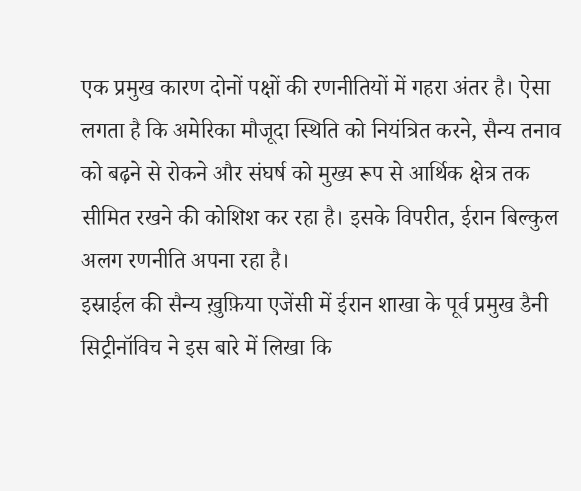एक प्रमुख कारण दोनों पक्षों की रणनीतियों में गहरा अंतर है। ऐसा लगता है कि अमेरिका मौजूदा स्थिति को नियंत्रित करने, सैन्य तनाव को बढ़ने से रोकने और संघर्ष को मुख्य रूप से आर्थिक क्षेत्र तक सीमित रखने की कोशिश कर रहा है। इसके विपरीत, ईरान बिल्कुल अलग रणनीति अपना रहा है।
इस्राईल की सैन्य ख़ुफ़िया एजेंसी में ईरान शाखा के पूर्व प्रमुख डैनी सिट्रीनॉविच ने इस बारे में लिखा कि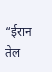“ईरान तेल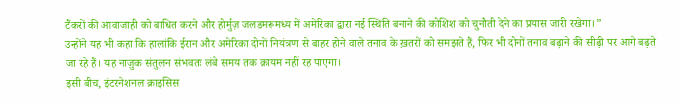टैंकरों की आवाजाही को बाधित करने और होर्मुज़ जलडमरूमध्य में अमेरिका द्वारा नई स्थिति बनाने की कोशिश को चुनौती देने का प्रयास जारी रखेगा।”
उन्होंने यह भी कहा कि हालांकि ईरान और अमेरिका दोनों नियंत्रण से बाहर होने वाले तनाव के ख़तरों को समझते हैं, फिर भी दोनों तनाव बढ़ाने की सीढ़ी पर आगे बढ़ते जा रहे हैं। यह नाज़ुक संतुलन संभवतः लंबे समय तक क़ायम नहीं रह पाएगा।
इसी बीच, इंटरनेशनल क्राइसिस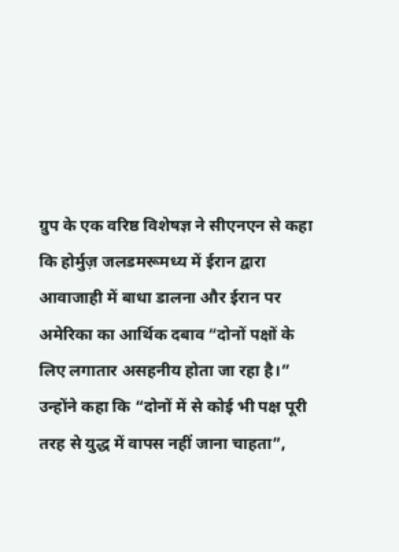ग्रुप के एक वरिष्ठ विशेषज्ञ ने सीएनएन से कहा कि होर्मुज़ जलडमरूमध्य में ईरान द्वारा आवाजाही में बाधा डालना और ईरान पर अमेरिका का आर्थिक दबाव “दोनों पक्षों के लिए लगातार असहनीय होता जा रहा है।”
उन्होंने कहा कि “दोनों में से कोई भी पक्ष पूरी तरह से युद्ध में वापस नहीं जाना चाहता”,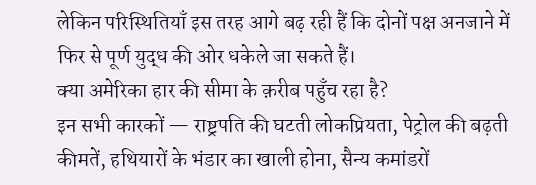लेकिन परिस्थितियाँ इस तरह आगे बढ़ रही हैं कि दोनों पक्ष अनजाने में फिर से पूर्ण युद्ध की ओर धकेले जा सकते हैं।
क्या अमेरिका हार की सीमा के क़रीब पहुँच रहा है?
इन सभी कारकों — राष्ट्रपति की घटती लोकप्रियता, पेट्रोल की बढ़ती कीमतें, हथियारों के भंडार का खाली होना, सैन्य कमांडरों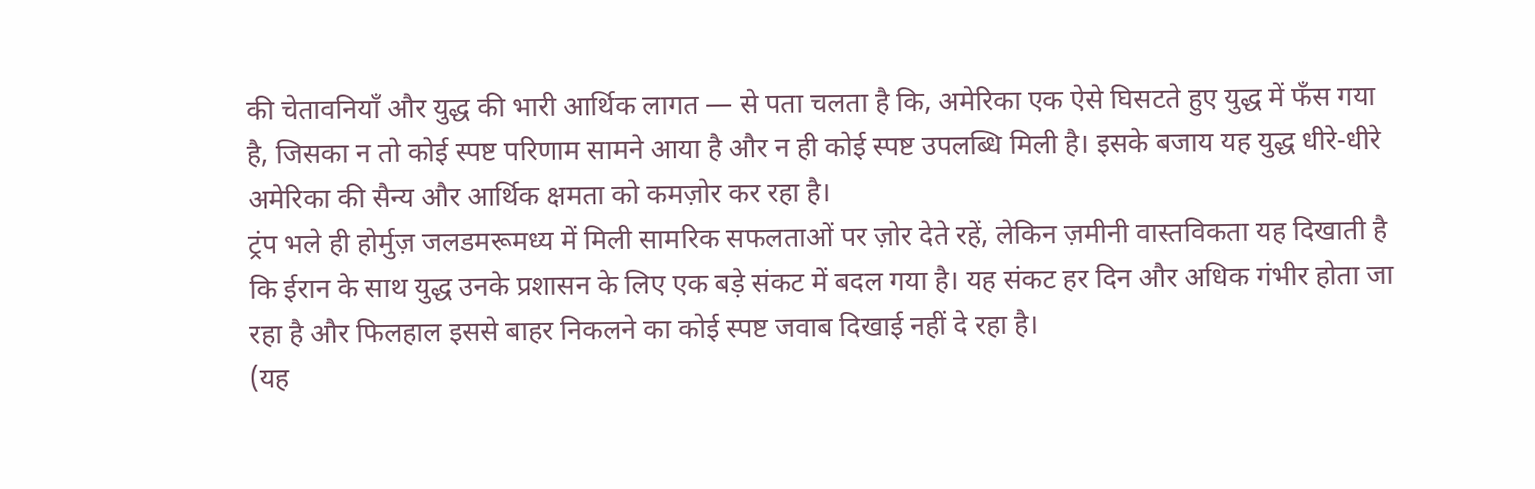की चेतावनियाँ और युद्ध की भारी आर्थिक लागत — से पता चलता है कि, अमेरिका एक ऐसे घिसटते हुए युद्ध में फँस गया है, जिसका न तो कोई स्पष्ट परिणाम सामने आया है और न ही कोई स्पष्ट उपलब्धि मिली है। इसके बजाय यह युद्ध धीरे-धीरे अमेरिका की सैन्य और आर्थिक क्षमता को कमज़ोर कर रहा है।
ट्रंप भले ही होर्मुज़ जलडमरूमध्य में मिली सामरिक सफलताओं पर ज़ोर देते रहें, लेकिन ज़मीनी वास्तविकता यह दिखाती है कि ईरान के साथ युद्ध उनके प्रशासन के लिए एक बड़े संकट में बदल गया है। यह संकट हर दिन और अधिक गंभीर होता जा रहा है और फिलहाल इससे बाहर निकलने का कोई स्पष्ट जवाब दिखाई नहीं दे रहा है।
(यह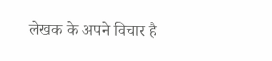लेखक के अपने विचार है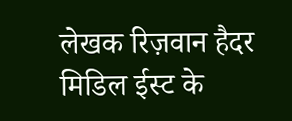लेखक रिज़वान हैदर मिडिल ईस्ट के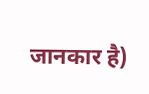जानकार है)